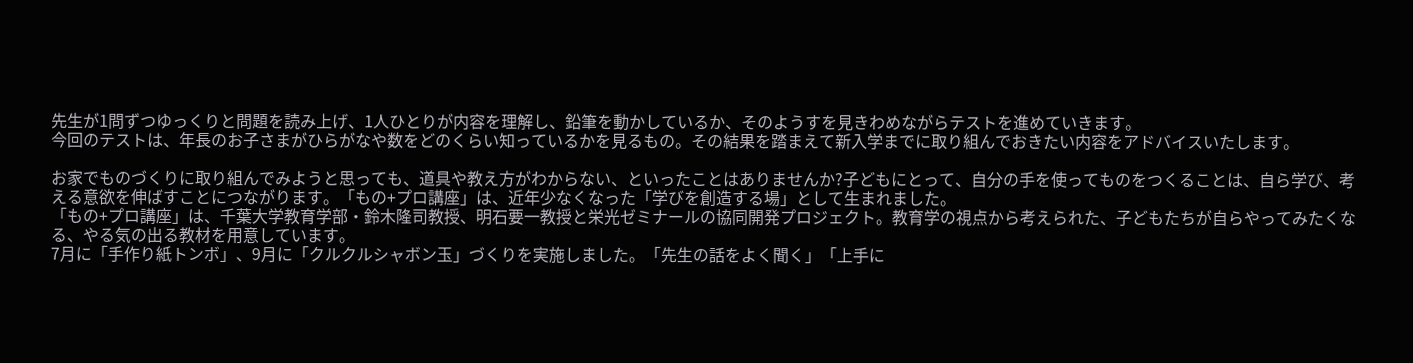先生が1問ずつゆっくりと問題を読み上げ、1人ひとりが内容を理解し、鉛筆を動かしているか、そのようすを見きわめながらテストを進めていきます。
今回のテストは、年長のお子さまがひらがなや数をどのくらい知っているかを見るもの。その結果を踏まえて新入学までに取り組んでおきたい内容をアドバイスいたします。

お家でものづくりに取り組んでみようと思っても、道具や教え方がわからない、といったことはありませんか?子どもにとって、自分の手を使ってものをつくることは、自ら学び、考える意欲を伸ばすことにつながります。「もの+プロ講座」は、近年少なくなった「学びを創造する場」として生まれました。
「もの+プロ講座」は、千葉大学教育学部・鈴木隆司教授、明石要一教授と栄光ゼミナールの協同開発プロジェクト。教育学の視点から考えられた、子どもたちが自らやってみたくなる、やる気の出る教材を用意しています。
7月に「手作り紙トンボ」、9月に「クルクルシャボン玉」づくりを実施しました。「先生の話をよく聞く」「上手に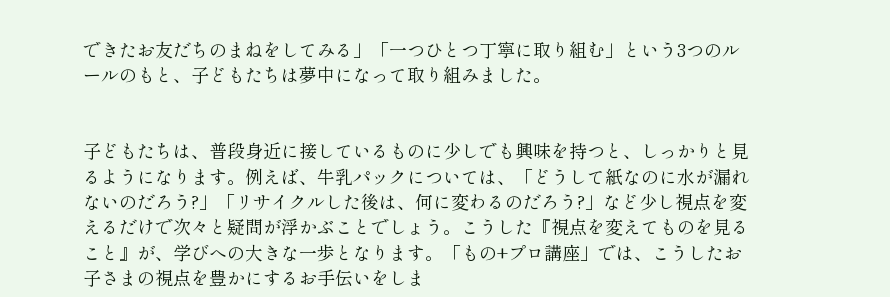できたお友だちのまねをしてみる」「一つひとつ丁寧に取り組む」という3つのルールのもと、子どもたちは夢中になって取り組みました。


子どもたちは、普段身近に接しているものに少しでも興味を持つと、しっかりと見るようになります。例えば、牛乳パックについては、「どうして紙なのに水が漏れないのだろう?」「リサイクルした後は、何に変わるのだろう?」など少し視点を変えるだけで次々と疑問が浮かぶことでしょう。こうした『視点を変えてものを見ること』が、学びへの大きな一歩となります。「もの+プロ講座」では、こうしたお子さまの視点を豊かにするお手伝いをしま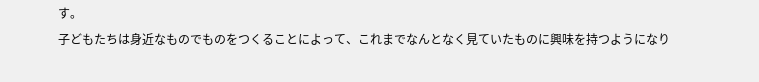す。
子どもたちは身近なものでものをつくることによって、これまでなんとなく見ていたものに興味を持つようになり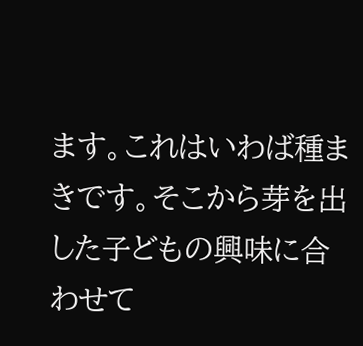ます。これはいわば種まきです。そこから芽を出した子どもの興味に合わせて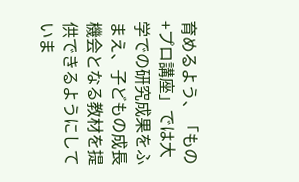育めるよう、「もの+プロ講座」では大学での研究成果をふまえ、子どもの成長機会となる教材を提供できるようにしていま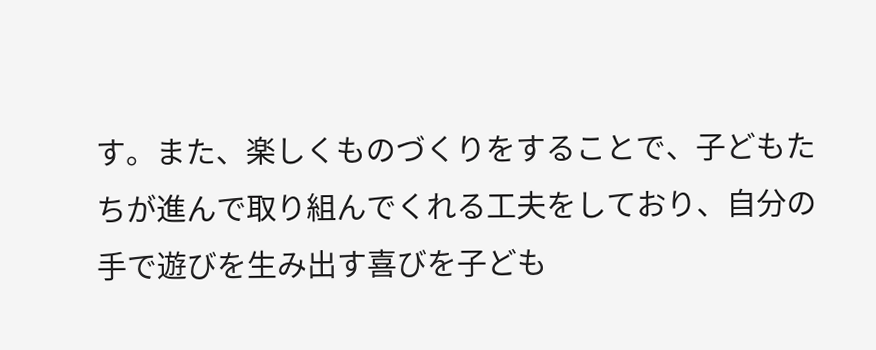す。また、楽しくものづくりをすることで、子どもたちが進んで取り組んでくれる工夫をしており、自分の手で遊びを生み出す喜びを子ども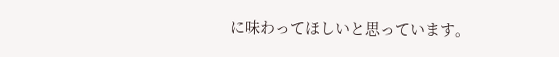に味わってほしいと思っています。